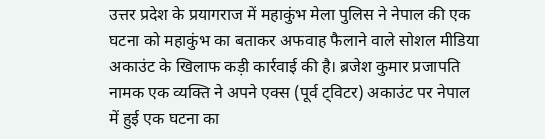उत्तर प्रदेश के प्रयागराज में महाकुंभ मेला पुलिस ने नेपाल की एक घटना को महाकुंभ का बताकर अफवाह फैलाने वाले सोशल मीडिया अकाउंट के खिलाफ कड़ी कार्रवाई की है। ब्रजेश कुमार प्रजापति नामक एक व्यक्ति ने अपने एक्स (पूर्व ट्विटर) अकाउंट पर नेपाल में हुई एक घटना का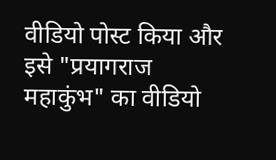वीडियो पोस्ट किया और इसे "प्रयागराज महाकुंभ" का वीडियो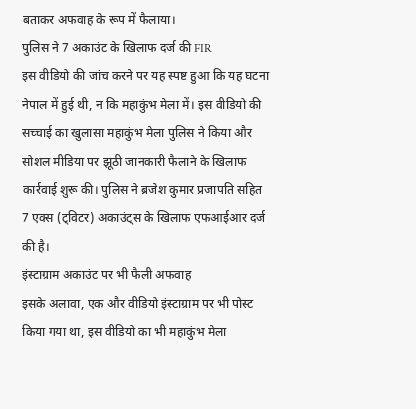बताकर अफवाह के रूप में फैलाया।
पुलिस ने 7 अकाउंट के खिलाफ दर्ज की FIR
इस वीडियो की जांच करने पर यह स्पष्ट हुआ कि यह घटना नेपाल में हुई थी, न कि महाकुंभ मेला में। इस वीडियो की सच्चाई का खुलासा महाकुंभ मेला पुलिस ने किया और सोशल मीडिया पर झूठी जानकारी फैलाने के खिलाफ कार्रवाई शुरू की। पुलिस ने ब्रजेश कुमार प्रजापति सहित 7 एक्स (ट्विटर) अकाउंट्स के खिलाफ एफआईआर दर्ज की है।
इंस्टाग्राम अकाउंट पर भी फैली अफवाह
इसके अलावा, एक और वीडियो इंस्टाग्राम पर भी पोस्ट किया गया था, इस वीडियो का भी महाकुंभ मेला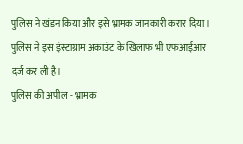पुलिस ने खंडन किया और इसे भ्रामक जानकारी करार दिया। पुलिस ने इस इंस्टाग्राम अकाउंट के खिलाफ भी एफआईआर दर्ज कर ली है।
पुलिस की अपील - भ्रामक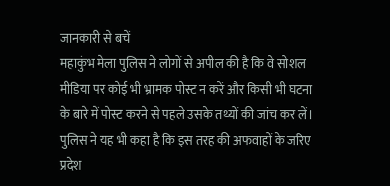जानकारी से बचें
महाकुंभ मेला पुलिस ने लोगों से अपील की है कि वे सोशल मीडिया पर कोई भी भ्रामक पोस्ट न करें और किसी भी घटना के बारे में पोस्ट करने से पहले उसके तथ्यों की जांच कर लें। पुलिस ने यह भी कहा है कि इस तरह की अफवाहों के जरिए प्रदेश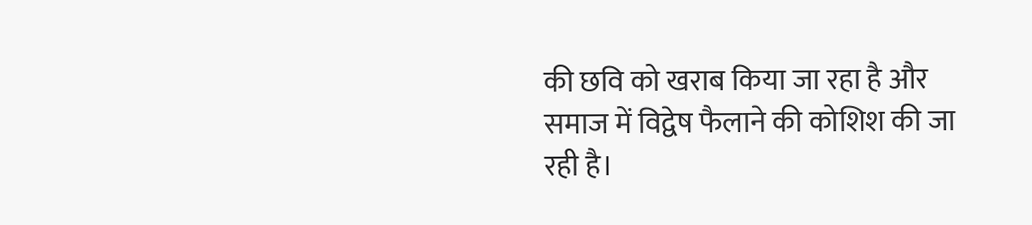की छवि को खराब किया जा रहा है और समाज में विद्वेष फैलाने की कोशिश की जा रही है।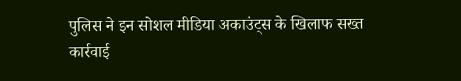पुलिस ने इन सोशल मीडिया अकाउंट्स के खिलाफ सख्त कार्रवाई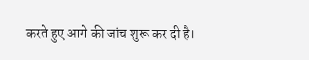करते हुए आगे की जांच शुरू कर दी है।